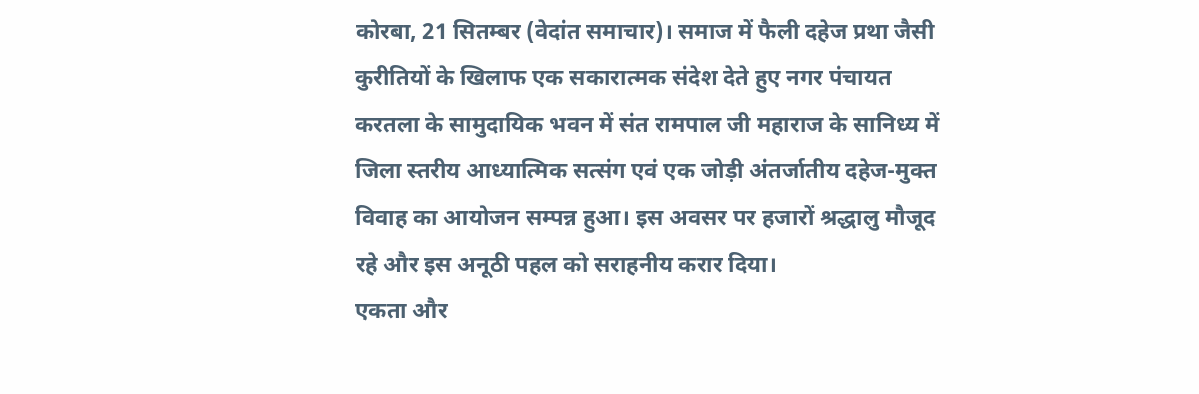कोरबा, 21 सितम्बर (वेदांत समाचार)। समाज में फैली दहेज प्रथा जैसी कुरीतियों के खिलाफ एक सकारात्मक संदेश देते हुए नगर पंचायत करतला के सामुदायिक भवन में संत रामपाल जी महाराज के सानिध्य में जिला स्तरीय आध्यात्मिक सत्संग एवं एक जोड़ी अंतर्जातीय दहेज-मुक्त विवाह का आयोजन सम्पन्न हुआ। इस अवसर पर हजारों श्रद्धालु मौजूद रहे और इस अनूठी पहल को सराहनीय करार दिया।
एकता और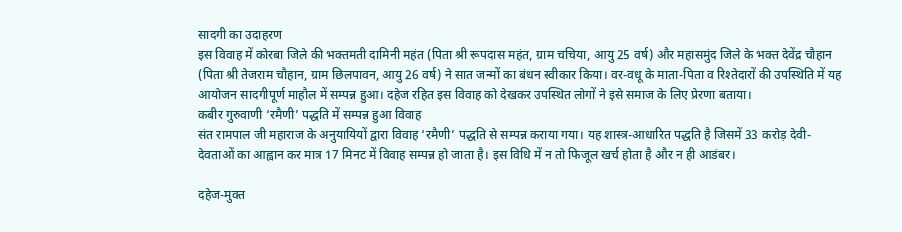सादगी का उदाहरण
इस विवाह में कोरबा जिले की भक्तमती दामिनी महंत (पिता श्री रूपदास महंत, ग्राम चचिया, आयु 25 वर्ष) और महासमुंद जिले के भक्त देवेंद्र चौहान (पिता श्री तेजराम चौहान, ग्राम छिलपावन, आयु 26 वर्ष) ने सात जन्मों का बंधन स्वीकार किया। वर-वधू के माता-पिता व रिश्तेदारों की उपस्थिति में यह आयोजन सादगीपूर्ण माहौल में सम्पन्न हुआ। दहेज रहित इस विवाह को देखकर उपस्थित लोगों ने इसे समाज के लिए प्रेरणा बताया।
कबीर गुरुवाणी ‘रमैणी’ पद्धति में सम्पन्न हुआ विवाह
संत रामपाल जी महाराज के अनुयायियों द्वारा विवाह ‘रमैणी’ पद्धति से सम्पन्न कराया गया। यह शास्त्र-आधारित पद्धति है जिसमें 33 करोड़ देवी-देवताओं का आह्वान कर मात्र 17 मिनट में विवाह सम्पन्न हो जाता है। इस विधि में न तो फिजूल खर्च होता है और न ही आडंबर।

दहेज-मुक्त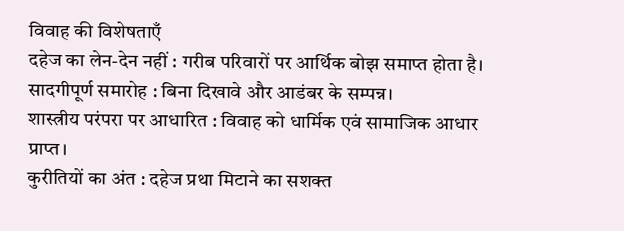विवाह की विशेषताएँ
दहेज का लेन-देन नहीं : गरीब परिवारों पर आर्थिक बोझ समाप्त होता है।
सादगीपूर्ण समारोह : बिना दिखावे और आडंबर के सम्पन्न।
शास्त्रीय परंपरा पर आधारित : विवाह को धार्मिक एवं सामाजिक आधार प्राप्त।
कुरीतियों का अंत : दहेज प्रथा मिटाने का सशक्त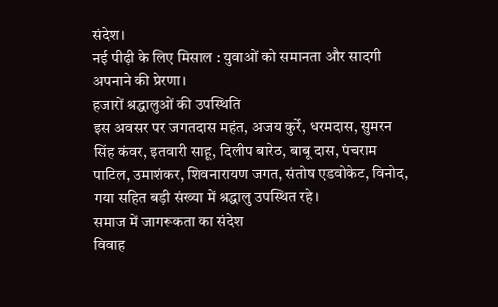संदेश।
नई पीढ़ी के लिए मिसाल : युवाओं को समानता और सादगी अपनाने की प्रेरणा।
हजारों श्रद्धालुओं की उपस्थिति
इस अवसर पर जगतदास महंत, अजय कुर्रे, धरमदास, सुमरन सिंह कंवर, इतवारी साहू, दिलीप बारेठ, बाबू दास, पंचराम पाटिल, उमाशंकर, शिवनारायण जगत, संतोष एडवोकेट, विनोद, गया सहित बड़ी संख्या में श्रद्धालु उपस्थित रहे।
समाज में जागरूकता का संदेश
विवाह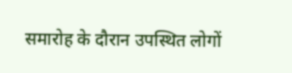समारोह के दौरान उपस्थित लोगों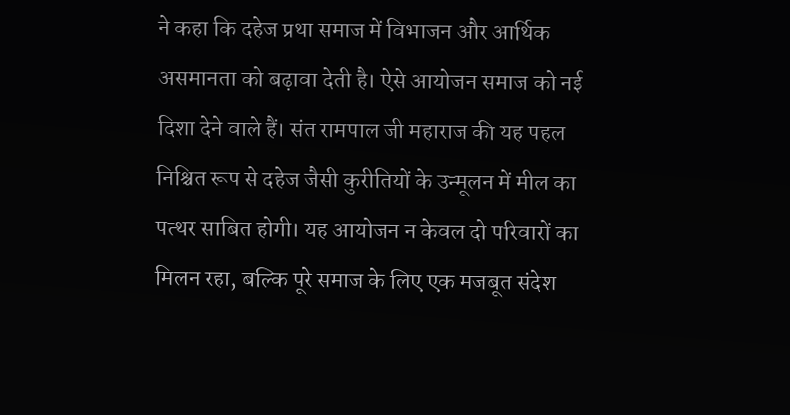ने कहा कि दहेज प्रथा समाज में विभाजन और आर्थिक असमानता को बढ़ावा देती है। ऐसे आयोजन समाज को नई दिशा देने वाले हैं। संत रामपाल जी महाराज की यह पहल निश्चित रूप से दहेज जैसी कुरीतियों के उन्मूलन में मील का पत्थर साबित होगी। यह आयोजन न केवल दो परिवारों का मिलन रहा, बल्कि पूरे समाज के लिए एक मजबूत संदेश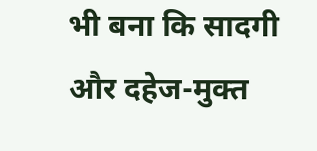भी बना कि सादगी और दहेज-मुक्त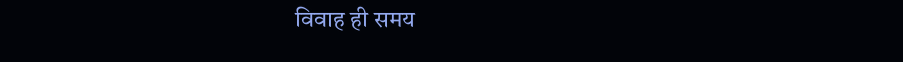विवाह ही समय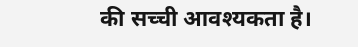की सच्ची आवश्यकता है।